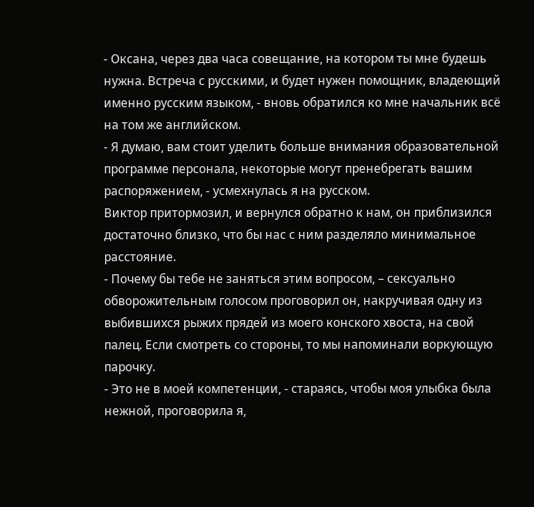- Оксана, через два часа совещание, на котором ты мне будешь нужна. Встреча с русскими, и будет нужен помощник, владеющий именно русским языком, - вновь обратился ко мне начальник всё на том же английском.
- Я думаю, вам стоит уделить больше внимания образовательной программе персонала, некоторые могут пренебрегать вашим распоряжением, - усмехнулась я на русском.
Виктор притормозил, и вернулся обратно к нам, он приблизился достаточно близко, что бы нас с ним разделяло минимальное расстояние.
- Почему бы тебе не заняться этим вопросом, – сексуально обворожительным голосом проговорил он, накручивая одну из выбившихся рыжих прядей из моего конского хвоста, на свой палец. Если смотреть со стороны, то мы напоминали воркующую парочку.
- Это не в моей компетенции, - стараясь, чтобы моя улыбка была нежной, проговорила я,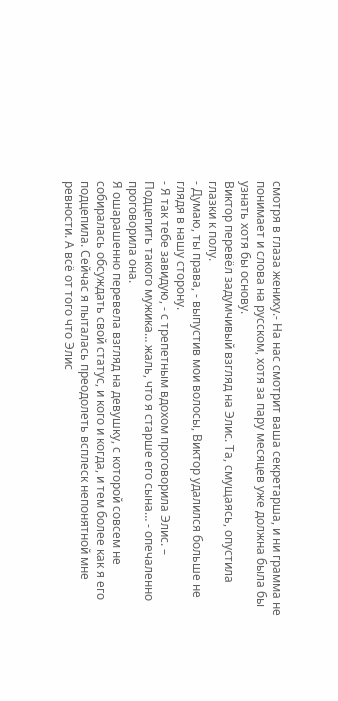смотря в глаза жениху.- На нас смотрит ваша секретарша, и ни грамма не понимает и слова на русском, хотя за пару месяцев уже должна была бы узнать хотя бы основу.
Виктор перевёл задумчивый взгляд на Элис. Та, смущаясь, опустила глазки к полу.
- Думаю, ты права, - выпустив мои волосы, Виктор удалился больше не глядя в нашу сторону.
- Я так тебе завидую, - с трепетным вдохом проговорила Элис. – Подцепить такого мужика… жаль, что я старше его сына… - опечаленно проговорила она.
Я ошарашенно перевела взгляд на девушку, с которой совсем не собиралась обсуждать свой статус, и кого и когда, и тем более как я его подцепила. Сейчас я пыталась преодолеть всплеск непонятной мне ревности. А всё от того что Элис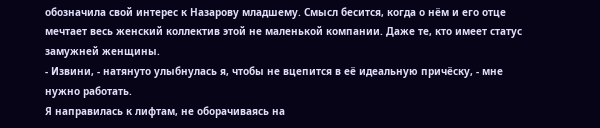обозначила свой интерес к Назарову младшему. Смысл бесится, когда о нём и его отце мечтает весь женский коллектив этой не маленькой компании. Даже те, кто имеет статус замужней женщины.
- Извини, - натянуто улыбнулась я, чтобы не вцепится в её идеальную причёску, - мне нужно работать.
Я направилась к лифтам, не оборачиваясь на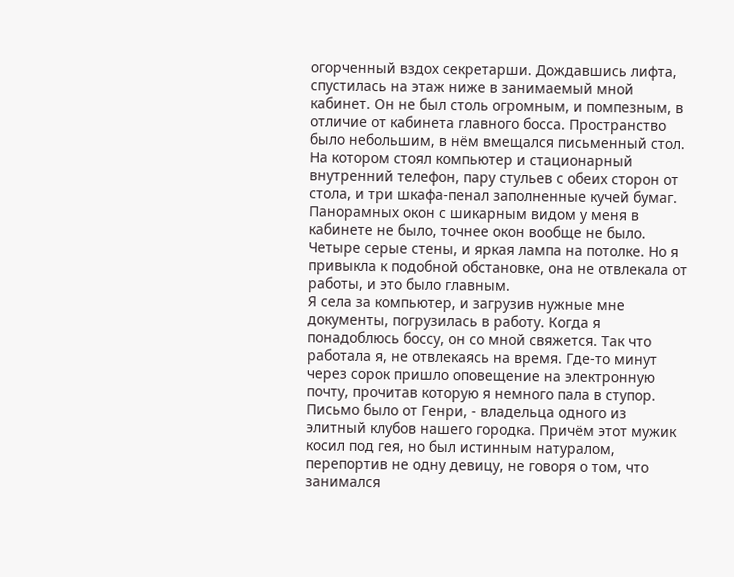огорченный вздох секретарши. Дождавшись лифта, спустилась на этаж ниже в занимаемый мной кабинет. Он не был столь огромным, и помпезным, в отличие от кабинета главного босса. Пространство было небольшим, в нём вмещался письменный стол. На котором стоял компьютер и стационарный внутренний телефон, пару стульев с обеих сторон от стола, и три шкафа-пенал заполненные кучей бумаг. Панорамных окон с шикарным видом у меня в кабинете не было, точнее окон вообще не было. Четыре серые стены, и яркая лампа на потолке. Но я привыкла к подобной обстановке, она не отвлекала от работы, и это было главным.
Я села за компьютер, и загрузив нужные мне документы, погрузилась в работу. Когда я понадоблюсь боссу, он со мной свяжется. Так что работала я, не отвлекаясь на время. Где-то минут через сорок пришло оповещение на электронную почту, прочитав которую я немного пала в ступор. Письмо было от Генри, - владельца одного из элитный клубов нашего городка. Причём этот мужик косил под гея, но был истинным натуралом, перепортив не одну девицу, не говоря о том, что занимался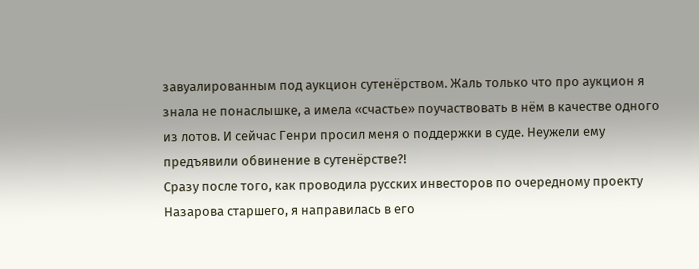завуалированным под аукцион сутенёрством. Жаль только что про аукцион я знала не понаслышке, а имела «счастье» поучаствовать в нём в качестве одного из лотов. И сейчас Генри просил меня о поддержки в суде. Неужели ему предъявили обвинение в сутенёрстве?!
Сразу после того, как проводила русских инвесторов по очередному проекту Назарова старшего, я направилась в его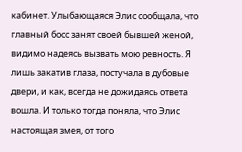кабинет. Улыбающаяся Элис сообщала, что главный босс занят своей бывшей женой, видимо надеясь вызвать мою ревность. Я лишь закатив глаза, постучала в дубовые двери, и как, всегда не дожидаясь ответа вошла. И только тогда поняла, что Элис настоящая змея, от того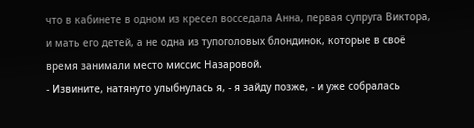что в кабинете в одном из кресел восседала Анна, первая супруга Виктора, и мать его детей, а не одна из тупоголовых блондинок, которые в своё время занимали место миссис Назаровой.
- Извините, натянуто улыбнулась я, - я зайду позже, - и уже собралась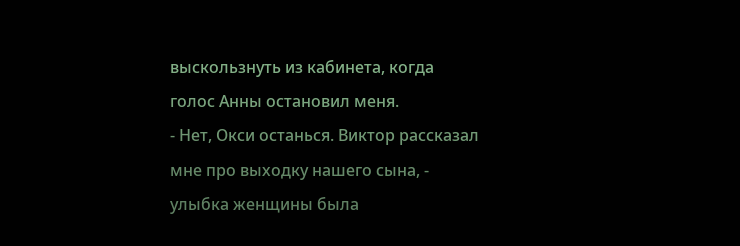выскользнуть из кабинета, когда голос Анны остановил меня.
- Нет, Окси останься. Виктор рассказал мне про выходку нашего сына, - улыбка женщины была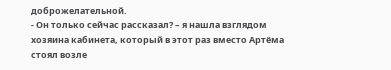доброжелательной.
- Он только сейчас рассказал? – я нашла взглядом хозяина кабинета, который в этот раз вместо Артёма стоял возле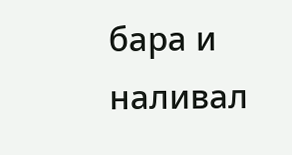бара и наливал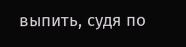выпить, судя по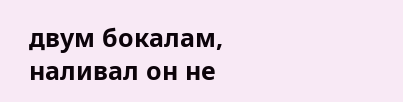двум бокалам, наливал он не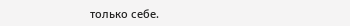только себе.